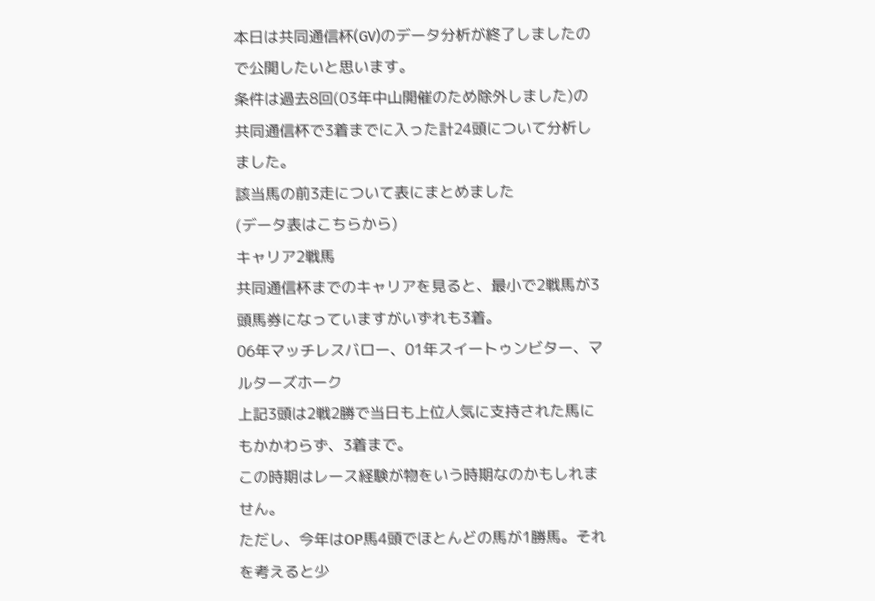本日は共同通信杯(GV)のデータ分析が終了しましたので公開したいと思います。
条件は過去8回(03年中山開催のため除外しました)の共同通信杯で3着までに入った計24頭について分析しました。
該当馬の前3走について表にまとめました
(データ表はこちらから)
キャリア2戦馬
共同通信杯までのキャリアを見ると、最小で2戦馬が3頭馬券になっていますがいずれも3着。
06年マッチレスバロー、01年スイートゥンビター、マルターズホーク
上記3頭は2戦2勝で当日も上位人気に支持された馬にもかかわらず、3着まで。
この時期はレース経験が物をいう時期なのかもしれません。
ただし、今年はOP馬4頭でほとんどの馬が1勝馬。それを考えると少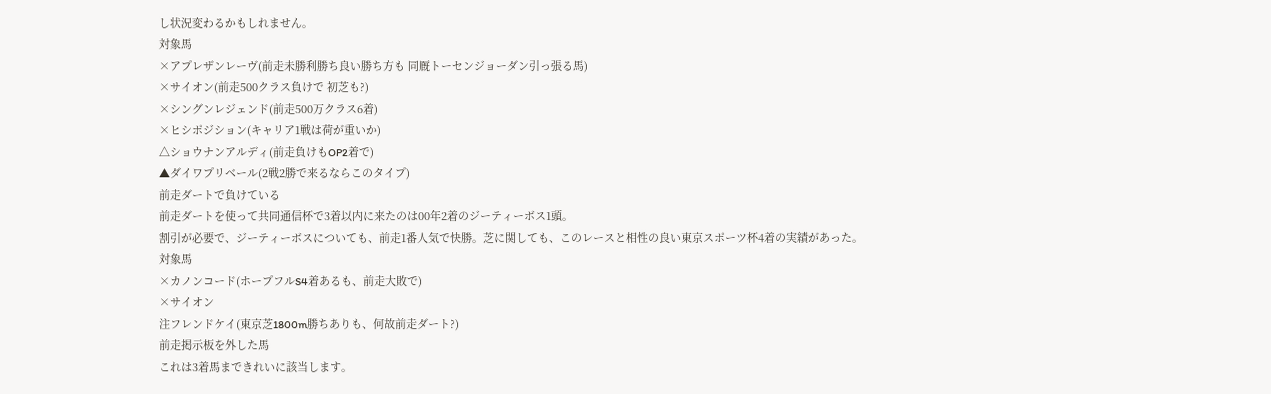し状況変わるかもしれません。
対象馬
×アプレザンレーヴ(前走未勝利勝ち良い勝ち方も 同厩トーセンジョーダン引っ張る馬)
×サイオン(前走500クラス負けで 初芝も?)
×シングンレジェンド(前走500万クラス6着)
×ヒシポジション(キャリア1戦は荷が重いか)
△ショウナンアルディ(前走負けもOP2着で)
▲ダイワプリベール(2戦2勝で来るならこのタイプ)
前走ダートで負けている
前走ダートを使って共同通信杯で3着以内に来たのは00年2着のジーティーボス1頭。
割引が必要で、ジーティーボスについても、前走1番人気で快勝。芝に関しても、このレースと相性の良い東京スポーツ杯4着の実績があった。
対象馬
×カノンコード(ホープフルS4着あるも、前走大敗で)
×サイオン
注フレンドケイ(東京芝1800m勝ちありも、何故前走ダート?)
前走掲示板を外した馬
これは3着馬まできれいに該当します。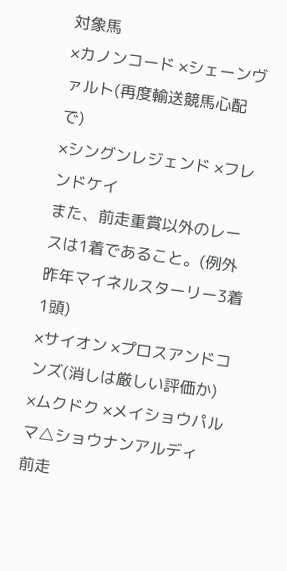対象馬
×カノンコード ×シェーンヴァルト(再度輸送競馬心配で)
×シングンレジェンド ×フレンドケイ
また、前走重賞以外のレースは1着であること。(例外昨年マイネルスターリー3着1頭)
×サイオン ×プロスアンドコンズ(消しは厳しい評価か)
×ムクドク ×メイショウパルマ△ショウナンアルディ
前走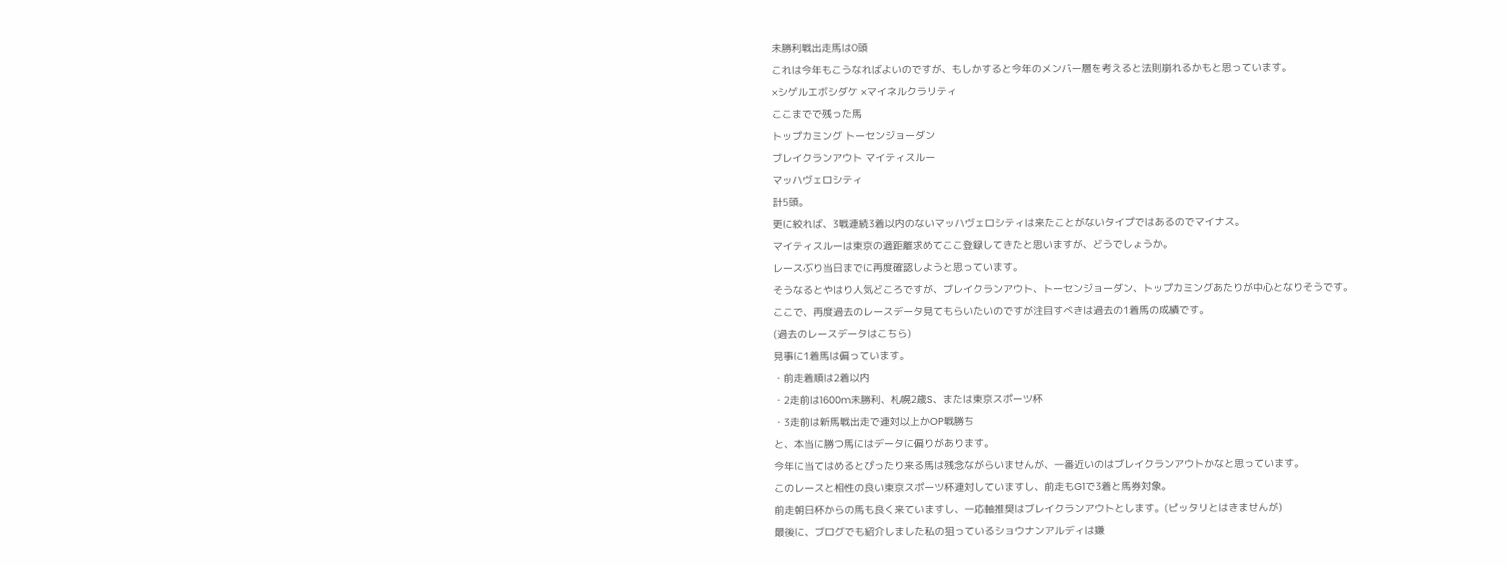未勝利戦出走馬は0頭
これは今年もこうなればよいのですが、もしかすると今年のメンバー層を考えると法則崩れるかもと思っています。
×シゲルエボシダケ ×マイネルクラリティ
ここまでで残った馬
トップカミング トーセンジョーダン
ブレイクランアウト マイティスルー
マッハヴェロシティ
計5頭。
更に絞れば、3戦連続3着以内のないマッハヴェロシティは来たことがないタイプではあるのでマイナス。
マイティスルーは東京の適距離求めてここ登録してきたと思いますが、どうでしょうか。
レースぶり当日までに再度確認しようと思っています。
そうなるとやはり人気どころですが、ブレイクランアウト、トーセンジョーダン、トップカミングあたりが中心となりそうです。
ここで、再度過去のレースデータ見てもらいたいのですが注目すべきは過去の1着馬の成績です。
(過去のレースデータはこちら)
見事に1着馬は偏っています。
・前走着順は2着以内
・2走前は1600m未勝利、札幌2歳S、または東京スポーツ杯
・3走前は新馬戦出走で連対以上かOP戦勝ち
と、本当に勝つ馬にはデータに偏りがあります。
今年に当てはめるとぴったり来る馬は残念ながらいませんが、一番近いのはブレイクランアウトかなと思っています。
このレースと相性の良い東京スポーツ杯連対していますし、前走もG1で3着と馬券対象。
前走朝日杯からの馬も良く来ていますし、一応軸推奨はブレイクランアウトとします。(ピッタリとはきませんが)
最後に、ブログでも紹介しました私の狙っているショウナンアルディは嫌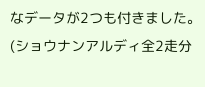なデータが2つも付きました。
(ショウナンアルディ全2走分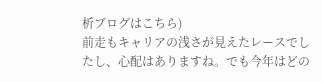析ブログはこちら)
前走もキャリアの浅さが見えたレースでしたし、心配はありますね。でも今年はどの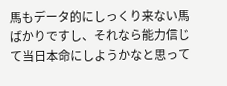馬もデータ的にしっくり来ない馬ばかりですし、それなら能力信じて当日本命にしようかなと思って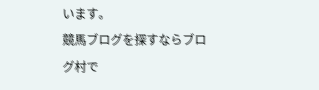います。
競馬ブログを探すならブログ村で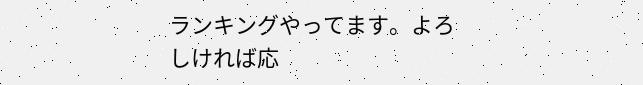ランキングやってます。よろしければ応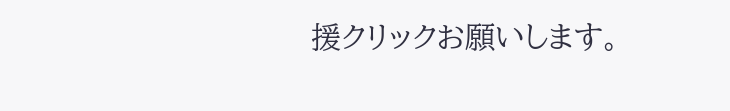援クリックお願いします。